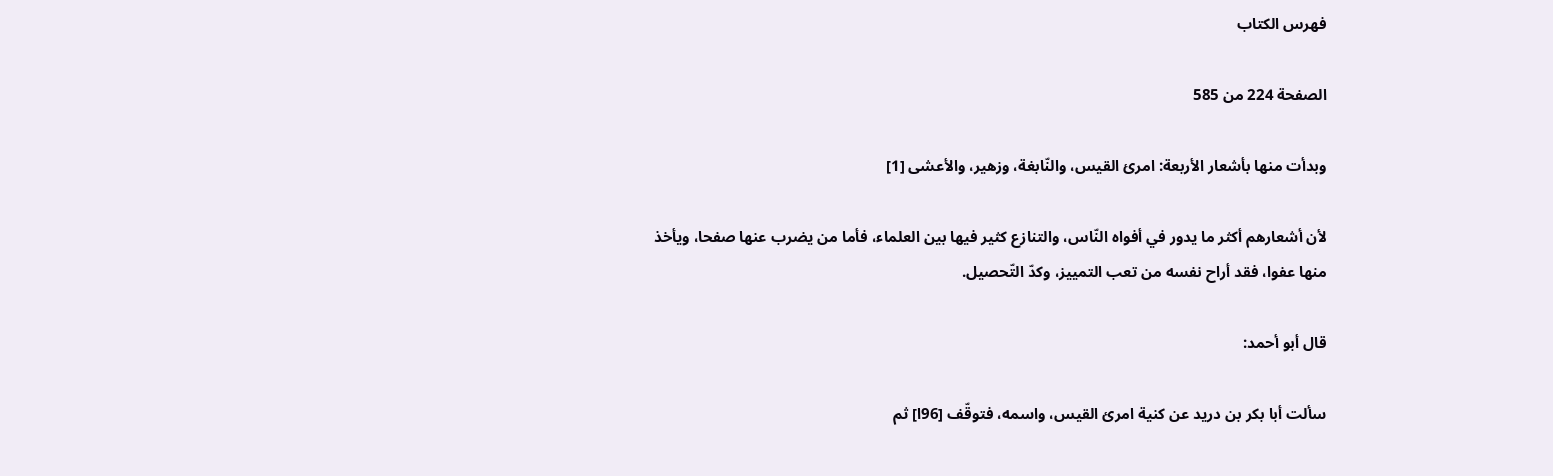فهرس الكتاب

الصفحة 224 من 585

وبدأت منها بأشعار الأربعة: امرئ القيس، والنّابغة، وزهير، والأعشى [1]

لأن أشعارهم أكثر ما يدور في أفواه النّاس، والتنازع كثير فيها بين العلماء، فأما من يضرب عنها صفحا، ويأخذ منها عفوا، فقد أراح نفسه من تعب التمييز، وكدّ التّحصيل.

قال أبو أحمد:

سألت أبا بكر بن دريد عن كنية امرئ القيس، واسمه، فتوقّف [96ا] ثم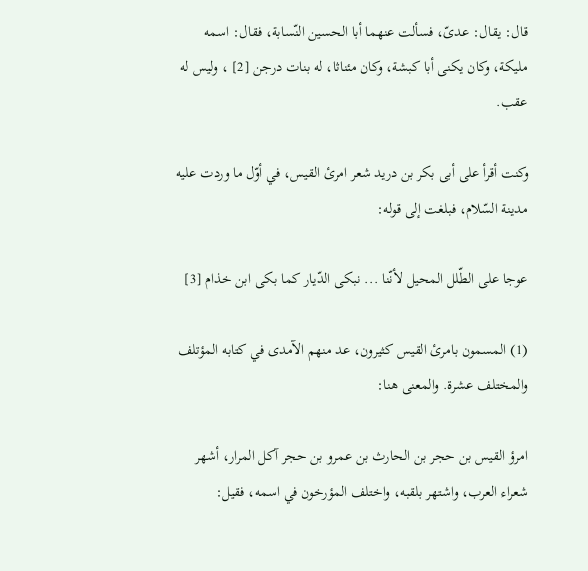قال: يقال: عدىّ، فسألت عنهما أبا الحسين النّسابة، فقال: اسمه مليكة، وكان يكنى أبا كبشة، وكان مئناثا، له بنات درجن [2] ، وليس له عقب.

وكنت أقرأ على أبى بكر بن دريد شعر امرئ القيس، في أوّل ما وردت عليه مدينة السّلام، فبلغت إلى قوله:

عوجا على الطّلل المحيل لأنّنا ... نبكى الدّيار كما بكى ابن خذام [3]

(1) المسمون بامرئ القيس كثيرون، عد منهم الآمدى في كتابه المؤتلف والمختلف عشرة. والمعنى هنا:

امرؤ القيس بن حجر بن الحارث بن عمرو بن حجر آكل المرار، أشهر شعراء العرب، واشتهر بلقبه، واختلف المؤرخون في اسمه، فقيل: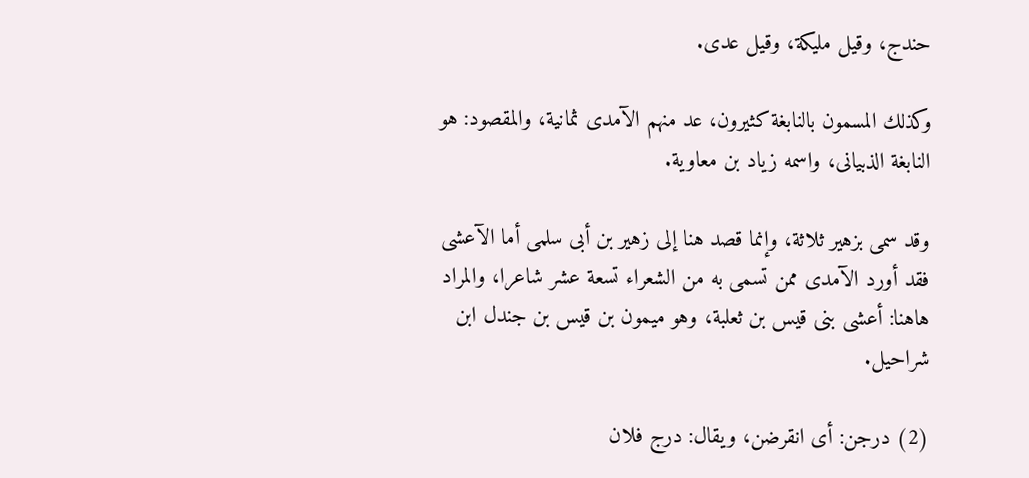حندج، وقيل مليكة، وقيل عدى.

وكذلك المسمون بالنابغة كثيرون، عد منهم الآمدى ثمانية، والمقصود: هو النابغة الذبيانى، واسمه زياد بن معاوية.

وقد سمى بزهير ثلاثة، وإنما قصد هنا إلى زهير بن أبى سلمى أما الآعشى فقد أورد الآمدى ممن تسمى به من الشعراء تسعة عشر شاعرا، والمراد هاهنا: أعشى بنى قيس بن ثعلبة، وهو ميمون بن قيس بن جندل ابن شراحيل.

(2) درجن: أى انقرضن، ويقال: درج فلان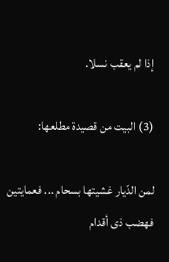إذا لم يعقب نسلا.

(3) البيت من قصيدة مطلعها:

لمن الدّيار غشيتها بسحام ... فعمايتين فهضب ذى أقدام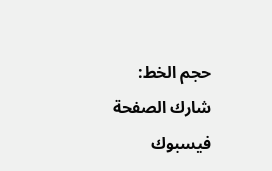حجم الخط:
شارك الصفحة
فيسبوك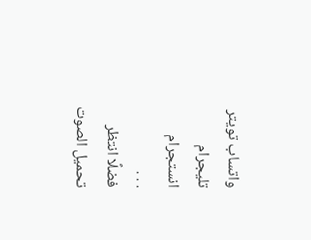واتساب تويتر تليجرام انستجرام
. . .
فضلًا انتظر تحميل الصوت